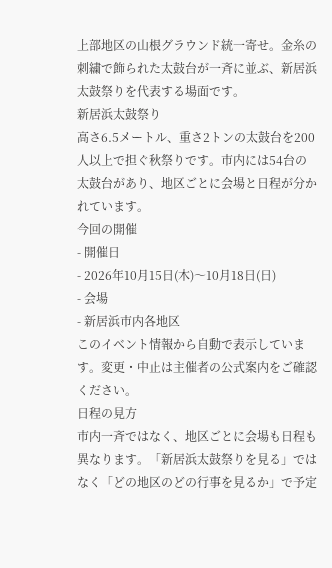上部地区の山根グラウンド統一寄せ。金糸の刺繍で飾られた太鼓台が一斉に並ぶ、新居浜太鼓祭りを代表する場面です。
新居浜太鼓祭り
高さ6.5メートル、重さ2トンの太鼓台を200人以上で担ぐ秋祭りです。市内には54台の太鼓台があり、地区ごとに会場と日程が分かれています。
今回の開催
- 開催日
- 2026年10月15日(木)〜10月18日(日)
- 会場
- 新居浜市内各地区
このイベント情報から自動で表示しています。変更・中止は主催者の公式案内をご確認ください。
日程の見方
市内一斉ではなく、地区ごとに会場も日程も異なります。「新居浜太鼓祭りを見る」ではなく「どの地区のどの行事を見るか」で予定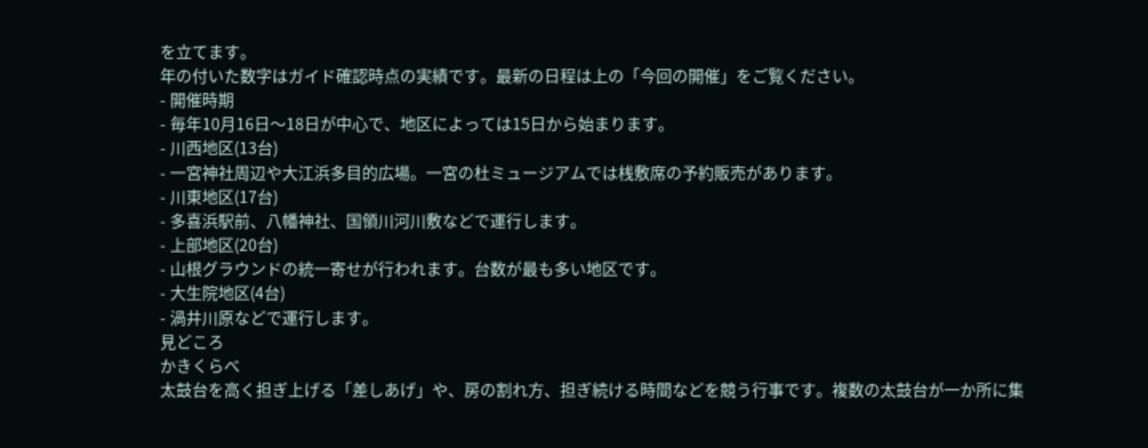を立てます。
年の付いた数字はガイド確認時点の実績です。最新の日程は上の「今回の開催」をご覧ください。
- 開催時期
- 毎年10月16日〜18日が中心で、地区によっては15日から始まります。
- 川西地区(13台)
- 一宮神社周辺や大江浜多目的広場。一宮の杜ミュージアムでは桟敷席の予約販売があります。
- 川東地区(17台)
- 多喜浜駅前、八幡神社、国領川河川敷などで運行します。
- 上部地区(20台)
- 山根グラウンドの統一寄せが行われます。台数が最も多い地区です。
- 大生院地区(4台)
- 渦井川原などで運行します。
見どころ
かきくらべ
太鼓台を高く担ぎ上げる「差しあげ」や、房の割れ方、担ぎ続ける時間などを競う行事です。複数の太鼓台が一か所に集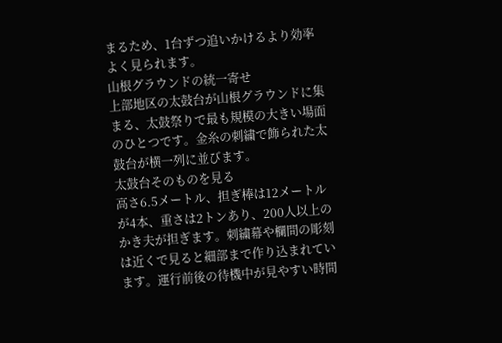まるため、1台ずつ追いかけるより効率よく見られます。
山根グラウンドの統一寄せ
上部地区の太鼓台が山根グラウンドに集まる、太鼓祭りで最も規模の大きい場面のひとつです。金糸の刺繍で飾られた太鼓台が横一列に並びます。
太鼓台そのものを見る
高さ6.5メートル、担ぎ棒は12メートルが4本、重さは2トンあり、200人以上のかき夫が担ぎます。刺繍幕や欄間の彫刻は近くで見ると細部まで作り込まれています。運行前後の待機中が見やすい時間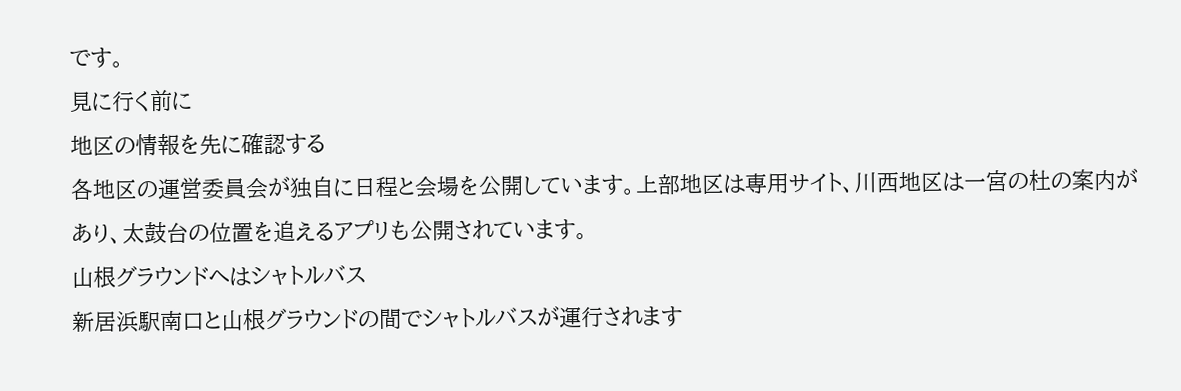です。
見に行く前に
地区の情報を先に確認する
各地区の運営委員会が独自に日程と会場を公開しています。上部地区は専用サイト、川西地区は一宮の杜の案内があり、太鼓台の位置を追えるアプリも公開されています。
山根グラウンドへはシャトルバス
新居浜駅南口と山根グラウンドの間でシャトルバスが運行されます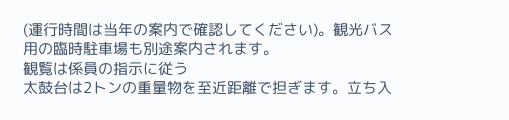(運行時間は当年の案内で確認してください)。観光バス用の臨時駐車場も別途案内されます。
観覧は係員の指示に従う
太鼓台は2トンの重量物を至近距離で担ぎます。立ち入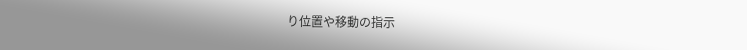り位置や移動の指示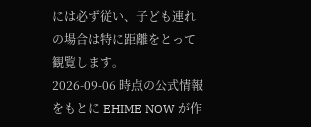には必ず従い、子ども連れの場合は特に距離をとって観覧します。
2026-09-06 時点の公式情報をもとに EHIME NOW が作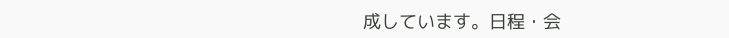成しています。日程・会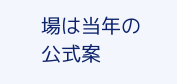場は当年の公式案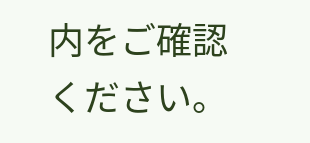内をご確認ください。